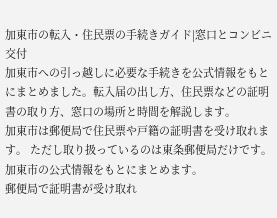加東市の転入・住民票の手続きガイド|窓口とコンビニ交付
加東市への引っ越しに必要な手続きを公式情報をもとにまとめました。転入届の出し方、住民票などの証明書の取り方、窓口の場所と時間を解説します。
加東市は郵便局で住民票や戸籍の証明書を受け取れます。 ただし取り扱っているのは東条郵便局だけです。加東市の公式情報をもとにまとめます。
郵便局で証明書が受け取れ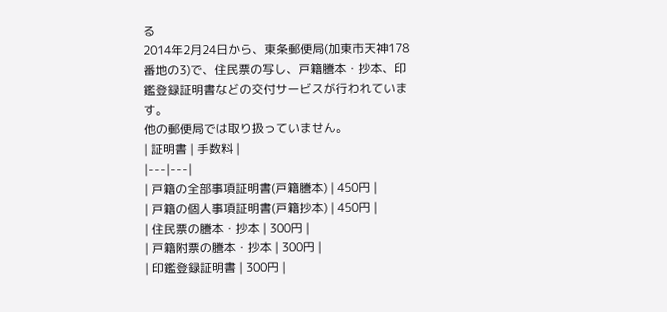る
2014年2月24日から、東条郵便局(加東市天神178番地の3)で、住民票の写し、戸籍謄本・抄本、印鑑登録証明書などの交付サービスが行われています。
他の郵便局では取り扱っていません。
| 証明書 | 手数料 |
|---|---|
| 戸籍の全部事項証明書(戸籍謄本) | 450円 |
| 戸籍の個人事項証明書(戸籍抄本) | 450円 |
| 住民票の謄本・抄本 | 300円 |
| 戸籍附票の謄本・抄本 | 300円 |
| 印鑑登録証明書 | 300円 |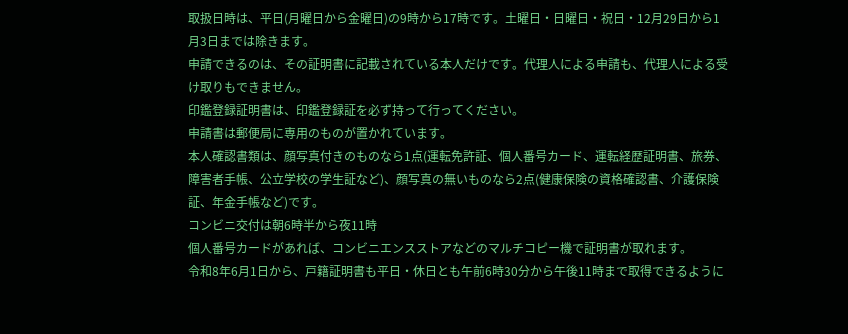取扱日時は、平日(月曜日から金曜日)の9時から17時です。土曜日・日曜日・祝日・12月29日から1月3日までは除きます。
申請できるのは、その証明書に記載されている本人だけです。代理人による申請も、代理人による受け取りもできません。
印鑑登録証明書は、印鑑登録証を必ず持って行ってください。
申請書は郵便局に専用のものが置かれています。
本人確認書類は、顔写真付きのものなら1点(運転免許証、個人番号カード、運転経歴証明書、旅券、障害者手帳、公立学校の学生証など)、顔写真の無いものなら2点(健康保険の資格確認書、介護保険証、年金手帳など)です。
コンビニ交付は朝6時半から夜11時
個人番号カードがあれば、コンビニエンスストアなどのマルチコピー機で証明書が取れます。
令和8年6月1日から、戸籍証明書も平日・休日とも午前6時30分から午後11時まで取得できるように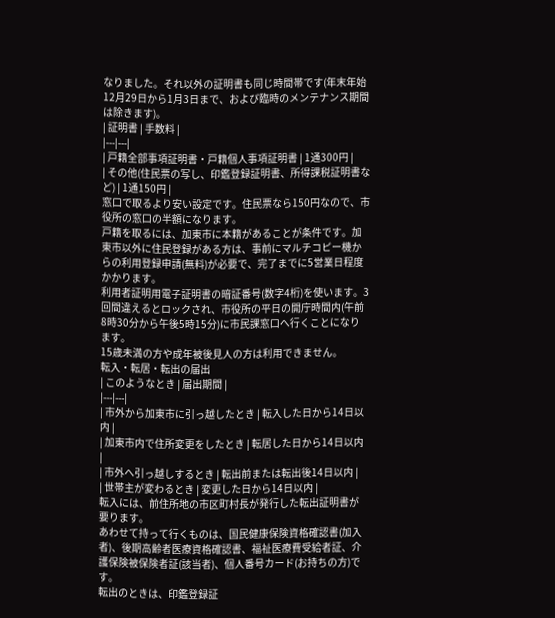なりました。それ以外の証明書も同じ時間帯です(年末年始12月29日から1月3日まで、および臨時のメンテナンス期間は除きます)。
| 証明書 | 手数料 |
|---|---|
| 戸籍全部事項証明書・戸籍個人事項証明書 | 1通300円 |
| その他(住民票の写し、印鑑登録証明書、所得課税証明書など) | 1通150円 |
窓口で取るより安い設定です。住民票なら150円なので、市役所の窓口の半額になります。
戸籍を取るには、加東市に本籍があることが条件です。加東市以外に住民登録がある方は、事前にマルチコピー機からの利用登録申請(無料)が必要で、完了までに5営業日程度かかります。
利用者証明用電子証明書の暗証番号(数字4桁)を使います。3回間違えるとロックされ、市役所の平日の開庁時間内(午前8時30分から午後5時15分)に市民課窓口へ行くことになります。
15歳未満の方や成年被後見人の方は利用できません。
転入・転居・転出の届出
| このようなとき | 届出期間 |
|---|---|
| 市外から加東市に引っ越したとき | 転入した日から14日以内 |
| 加東市内で住所変更をしたとき | 転居した日から14日以内 |
| 市外へ引っ越しするとき | 転出前または転出後14日以内 |
| 世帯主が変わるとき | 変更した日から14日以内 |
転入には、前住所地の市区町村長が発行した転出証明書が要ります。
あわせて持って行くものは、国民健康保険資格確認書(加入者)、後期高齢者医療資格確認書、福祉医療費受給者証、介護保険被保険者証(該当者)、個人番号カード(お持ちの方)です。
転出のときは、印鑑登録証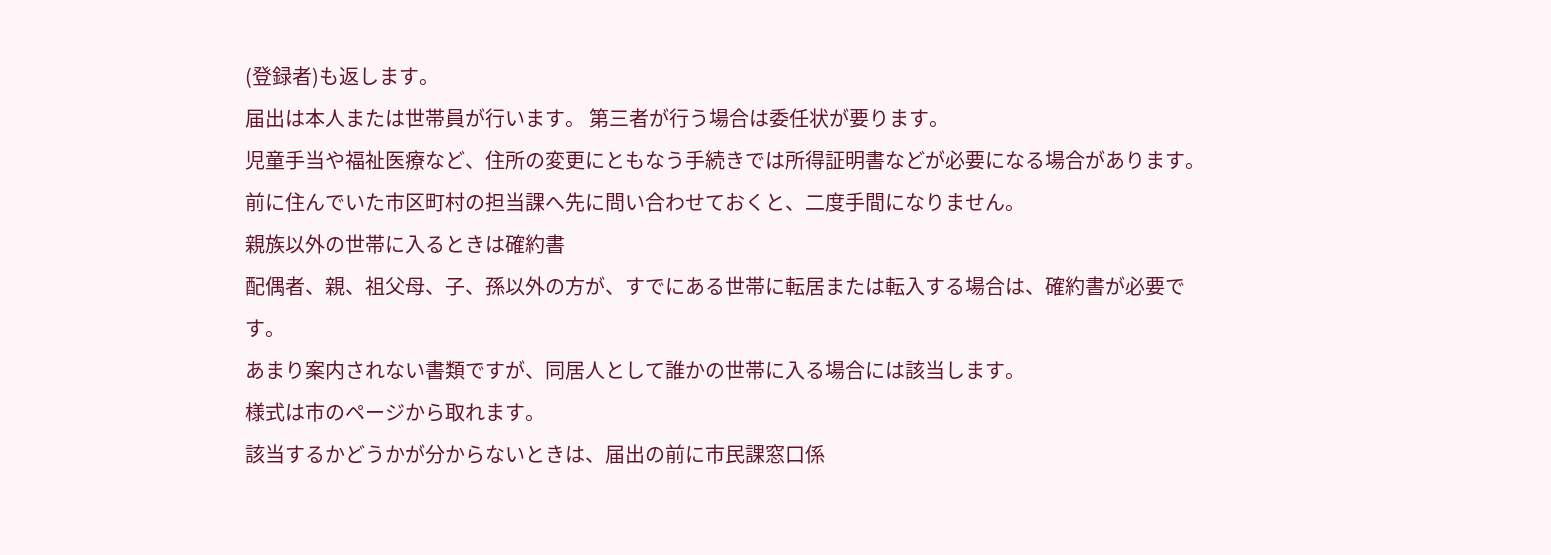(登録者)も返します。
届出は本人または世帯員が行います。 第三者が行う場合は委任状が要ります。
児童手当や福祉医療など、住所の変更にともなう手続きでは所得証明書などが必要になる場合があります。 前に住んでいた市区町村の担当課へ先に問い合わせておくと、二度手間になりません。
親族以外の世帯に入るときは確約書
配偶者、親、祖父母、子、孫以外の方が、すでにある世帯に転居または転入する場合は、確約書が必要です。
あまり案内されない書類ですが、同居人として誰かの世帯に入る場合には該当します。
様式は市のページから取れます。
該当するかどうかが分からないときは、届出の前に市民課窓口係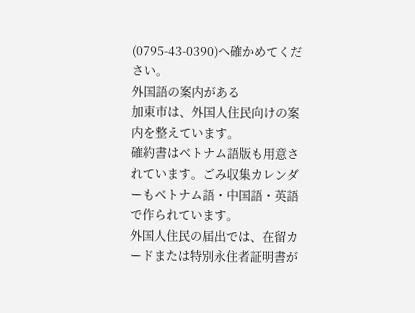(0795-43-0390)へ確かめてください。
外国語の案内がある
加東市は、外国人住民向けの案内を整えています。
確約書はベトナム語版も用意されています。ごみ収集カレンダーもベトナム語・中国語・英語で作られています。
外国人住民の届出では、在留カードまたは特別永住者証明書が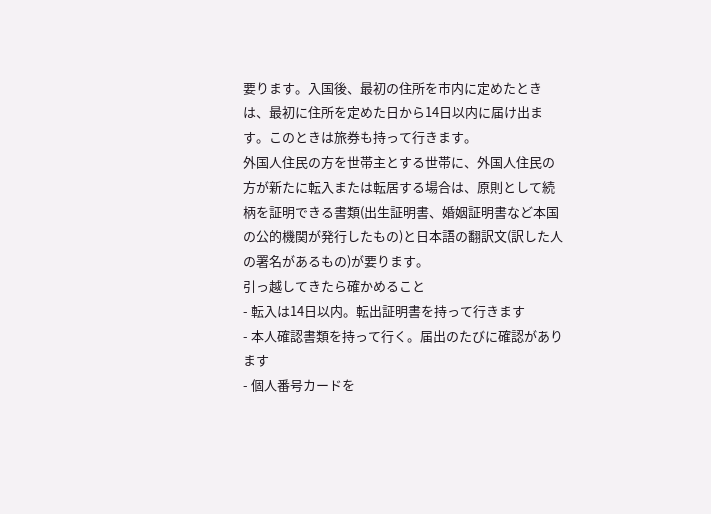要ります。入国後、最初の住所を市内に定めたときは、最初に住所を定めた日から14日以内に届け出ます。このときは旅券も持って行きます。
外国人住民の方を世帯主とする世帯に、外国人住民の方が新たに転入または転居する場合は、原則として続柄を証明できる書類(出生証明書、婚姻証明書など本国の公的機関が発行したもの)と日本語の翻訳文(訳した人の署名があるもの)が要ります。
引っ越してきたら確かめること
- 転入は14日以内。転出証明書を持って行きます
- 本人確認書類を持って行く。届出のたびに確認があります
- 個人番号カードを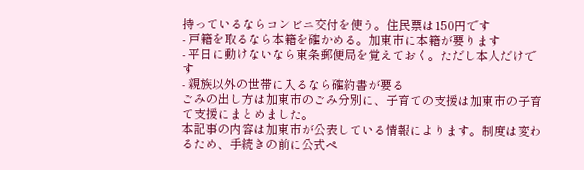持っているならコンビニ交付を使う。住民票は150円です
- 戸籍を取るなら本籍を確かめる。加東市に本籍が要ります
- 平日に動けないなら東条郵便局を覚えておく。ただし本人だけです
- 親族以外の世帯に入るなら確約書が要る
ごみの出し方は加東市のごみ分別に、子育ての支援は加東市の子育て支援にまとめました。
本記事の内容は加東市が公表している情報によります。制度は変わるため、手続きの前に公式ペ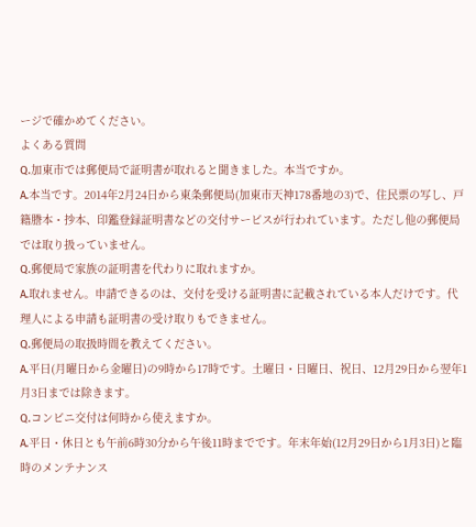ージで確かめてください。
よくある質問
Q.加東市では郵便局で証明書が取れると聞きました。本当ですか。
A.本当です。2014年2月24日から東条郵便局(加東市天神178番地の3)で、住民票の写し、戸籍謄本・抄本、印鑑登録証明書などの交付サービスが行われています。ただし他の郵便局では取り扱っていません。
Q.郵便局で家族の証明書を代わりに取れますか。
A.取れません。申請できるのは、交付を受ける証明書に記載されている本人だけです。代理人による申請も証明書の受け取りもできません。
Q.郵便局の取扱時間を教えてください。
A.平日(月曜日から金曜日)の9時から17時です。土曜日・日曜日、祝日、12月29日から翌年1月3日までは除きます。
Q.コンビニ交付は何時から使えますか。
A.平日・休日とも午前6時30分から午後11時までです。年末年始(12月29日から1月3日)と臨時のメンテナンス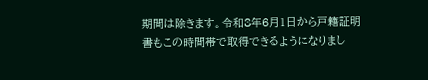期間は除きます。令和8年6月1日から戸籍証明書もこの時間帯で取得できるようになりまし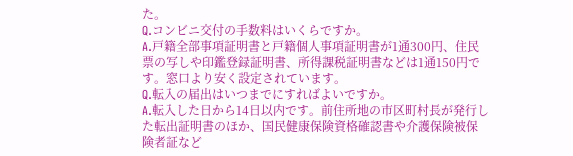た。
Q.コンビニ交付の手数料はいくらですか。
A.戸籍全部事項証明書と戸籍個人事項証明書が1通300円、住民票の写しや印鑑登録証明書、所得課税証明書などは1通150円です。窓口より安く設定されています。
Q.転入の届出はいつまでにすればよいですか。
A.転入した日から14日以内です。前住所地の市区町村長が発行した転出証明書のほか、国民健康保険資格確認書や介護保険被保険者証など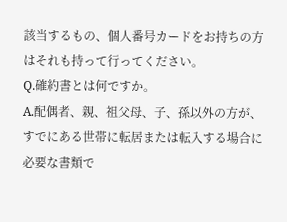該当するもの、個人番号カードをお持ちの方はそれも持って行ってください。
Q.確約書とは何ですか。
A.配偶者、親、祖父母、子、孫以外の方が、すでにある世帯に転居または転入する場合に必要な書類で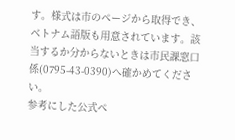す。様式は市のページから取得でき、ベトナム語版も用意されています。該当するか分からないときは市民課窓口係(0795-43-0390)へ確かめてください。
参考にした公式ペ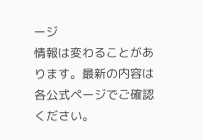ージ
情報は変わることがあります。最新の内容は各公式ページでご確認ください。